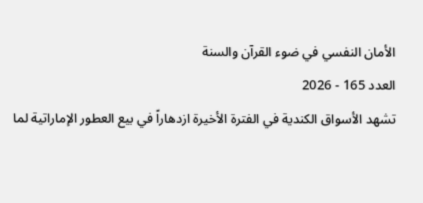الأمان النفسي في ضوء القرآن والسنة
العدد 165 - 2026
تشهد الأسواق الكندية في الفترة الأخيرة ازدهاراً في بيع العطور الإماراتية لما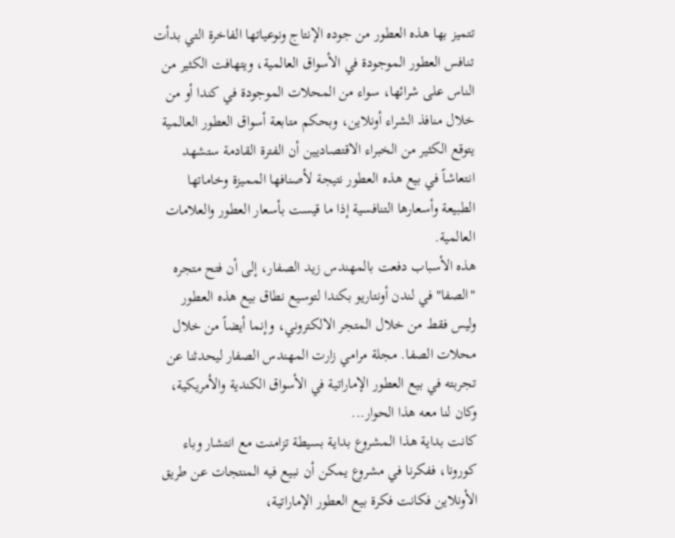تتميز بها هذه العطور من جوده الإنتاج ونوعياتها الفاخرة التي بدأت تنافس العطور الموجودة في الأسواق العالمية، ويتهافت الكثير من الناس على شرائها، سواء من المحلات الموجودة في كندا أو من خلال منافذ الشراء أونلاين، وبحكم متابعة أسواق العطور العالمية يتوقع الكثير من الخبراء الاقتصاديين أن الفترة القادمة ستشهد انتعاشاً في بيع هذه العطور نتيجة لأصنافها المميزة وخاماتها الطبيعة وأسعارها التنافسية إذا ما قيست بأسعار العطور والعلامات العالمية.
هذه الأسباب دفعت بالمهندس زيد الصفار، إلى أن فتح متجره "الصفا" في لندن أونتاريو بكندا لتوسيع نطاق بيع هذه العطور وليس فقط من خلال المتجر الالكتروني، وإنما أيضاً من خلال محلات الصفا. مجلة مرامي زارت المهندس الصفار ليحدثنا عن تجربته في بيع العطور الإماراتية في الأسواق الكندية والأمريكية، وكان لنا معه هذا الحوار...
كانت بداية هذا المشروع بداية بسيطة تزامنت مع انتشار وباء كورونا، ففكرنا في مشروع يمكن أن نبيع فيه المنتجات عن طريق الأونلاين فكانت فكرة بيع العطور الإماراتية،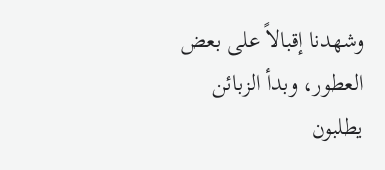وشهدنا إقبالاً على بعض العطور، وبدأ الزبائن يطلبون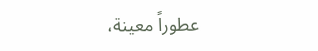عطوراً معينة،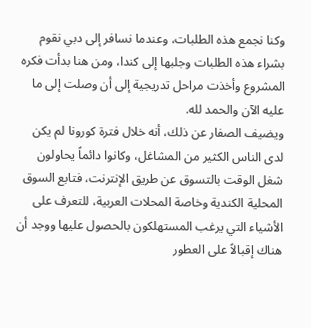وكنا نجمع هذه الطلبات، وعندما نسافر إلى دبي نقوم بشراء هذه الطلبات وجلبها إلى كندا، ومن هنا بدأت فكره المشروع وأخذت مراحل تدريجية إلى أن وصلت إلى ما عليه الآن والحمد لله.
ويضيف الصفار عن ذلك، أنه خلال فترة كورونا لم يكن لدى الناس الكثير من المشاغل، وكانوا دائماً يحاولون شغل الوقت بالتسوق عن طريق الإنترنت، فتابع السوق المحلية الكندية وخاصة المحلات العربية، للتعرف على الأشياء التي يرغب المستهلكون بالحصول عليها ووجد أن هناك إقبالاً على العطور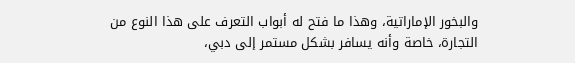والبخور الإماراتية، وهذا ما فتح له أبواب التعرف على هذا النوع من التجارة، خاصة وأنه يسافر بشكل مستمر إلى دبي،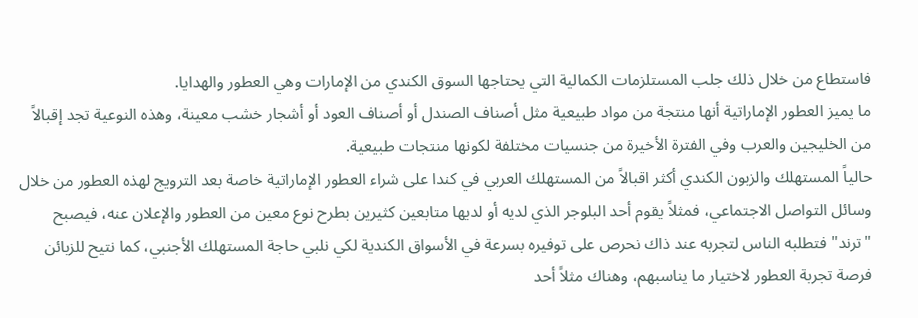فاستطاع من خلال ذلك جلب المستلزمات الكمالية التي يحتاجها السوق الكندي من الإمارات وهي العطور والهدايا.
ما يميز العطور الإماراتية أنها منتجة من مواد طبيعية مثل أصناف الصندل أو أصناف العود أو أشجار خشب معينة، وهذه النوعية تجد إقبالاً من الخليجين والعرب وفي الفترة الأخيرة من جنسيات مختلفة لكونها منتجات طبيعية.
حالياً المستهلك والزبون الكندي أكثر اقبالاً من المستهلك العربي في كندا على شراء العطور الإماراتية خاصة بعد الترويج لهذه العطور من خلال وسائل التواصل الاجتماعي، فمثلاً يقوم أحد البلوجر الذي لديه أو لديها متابعين كثيرين بطرح نوع معين من العطور والإعلان عنه، فيصبح "ترند" فتطلبه الناس لتجربه عند ذاك نحرص على توفيره بسرعة في الأسواق الكندية لكي نلبي حاجة المستهلك الأجنبي، كما نتيح للزبائن فرصة تجربة العطور لاختيار ما يناسبهم، وهناك مثلاً أحد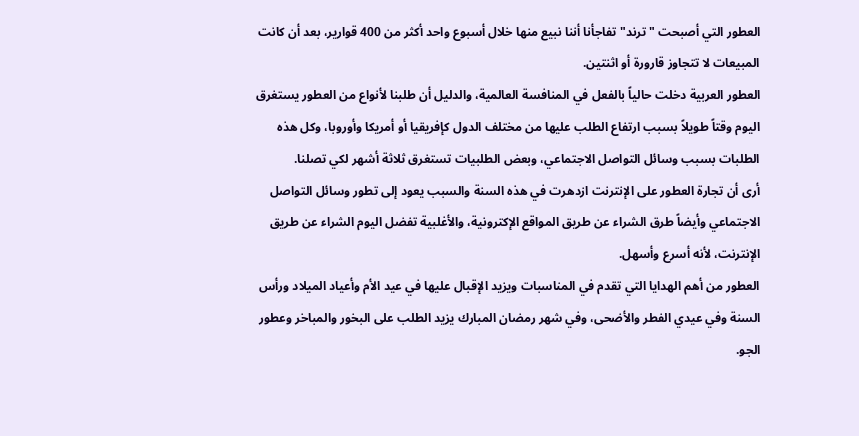العطور التي أصبحت "ترند" تفاجأنا أننا نبيع منها خلال أسبوع واحد أكثر من 400 قوارير، بعد أن كانت المبيعات لا تتجاوز قارورة أو اثنتين.
العطور العربية دخلت حالياً بالفعل في المنافسة العالمية، والدليل أن طلبنا لأنواع من العطور يستغرق اليوم وقتاً طويلاً بسبب ارتفاع الطلب عليها من مختلف الدول كإفريقيا أو أمريكا وأوروبا، وكل هذه الطلبات بسبب وسائل التواصل الاجتماعي، وبعض الطلبيات تستغرق ثلاثة أشهر لكي تصلنا.
أرى أن تجارة العطور على الإنترنت ازدهرت في هذه السنة والسبب يعود إلى تطور وسائل التواصل الاجتماعي وأيضاً طرق الشراء عن طريق المواقع الإكترونية، والأغلبية تفضل اليوم الشراء عن طريق الإنترنت، لأنه أسرع وأسهل.
العطور من أهم الهدايا التي تقدم في المناسبات ويزيد الإقبال عليها في عيد الأم وأعياد الميلاد ورأس السنة وفي عيدي الفطر والأضحى، وفي شهر رمضان المبارك يزيد الطلب على البخور والمباخر وعطور الجو.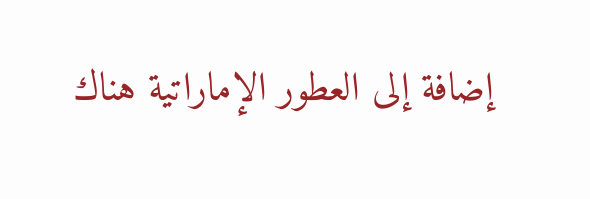إضافة إلى العطور الإماراتية هناك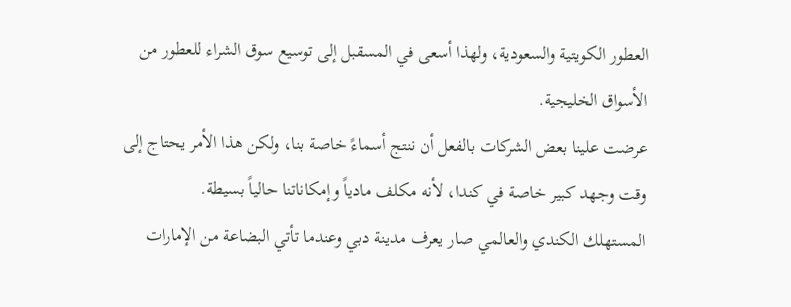العطور الكويتية والسعودية، ولهذا أسعى في المسقبل إلى توسيع سوق الشراء للعطور من الأسواق الخليجية.
عرضت علینا بعض الشركات بالفعل أن ننتج أسماءً خاصة بنا، ولكن ھذا الأمر یحتاج إلى وقت وجھد كبیر خاصة في كندا، لأنه مكلف مادیاً وإمكاناتنا حالیاً بسیطة.
المستھلك الكندي والعالمي صار یعرف مدینة دبي وعندما تأتي البضاعة من الإمارات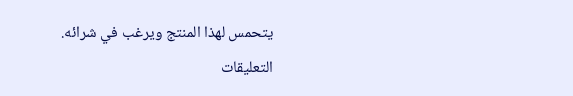یتحمس لھذا المنتج ويرغب في شرائه.
التعليقات